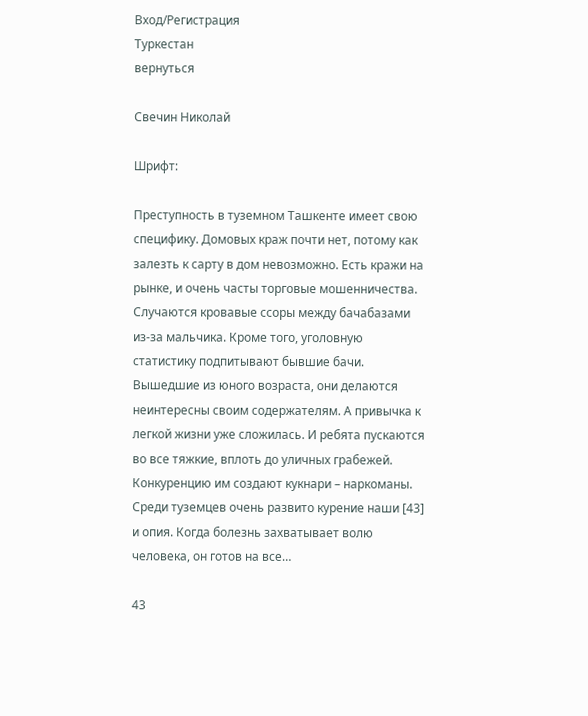Вход/Регистрация
Туркестан
вернуться

Свечин Николай

Шрифт:

Преступность в туземном Ташкенте имеет свою специфику. Домовых краж почти нет, потому как залезть к сарту в дом невозможно. Есть кражи на рынке, и очень часты торговые мошенничества. Случаются кровавые ссоры между бачабазами из-за мальчика. Кроме того, уголовную статистику подпитывают бывшие бачи. Вышедшие из юного возраста, они делаются неинтересны своим содержателям. А привычка к легкой жизни уже сложилась. И ребята пускаются во все тяжкие, вплоть до уличных грабежей. Конкуренцию им создают кукнари – наркоманы. Среди туземцев очень развито курение наши [43] и опия. Когда болезнь захватывает волю человека, он готов на все…

43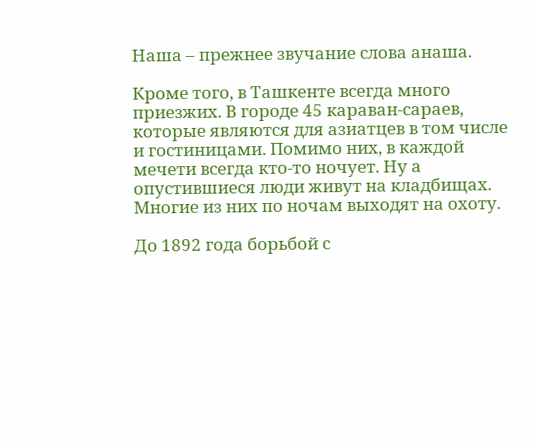Наша – прежнее звучание слова анаша.

Кроме того, в Ташкенте всегда много приезжих. В городе 45 караван-сараев, которые являются для азиатцев в том числе и гостиницами. Помимо них, в каждой мечети всегда кто-то ночует. Ну а опустившиеся люди живут на кладбищах. Многие из них по ночам выходят на охоту.

До 1892 года борьбой с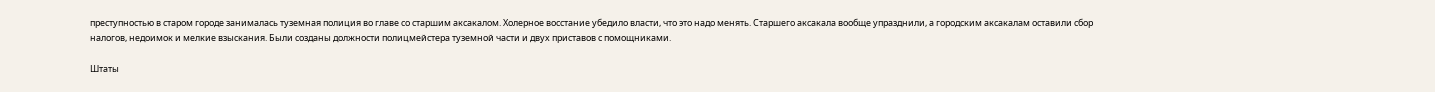преступностью в старом городе занималась туземная полиция во главе со старшим аксакалом. Холерное восстание убедило власти, что это надо менять. Старшего аксакала вообще упразднили, а городским аксакалам оставили сбор налогов, недоимок и мелкие взыскания. Были созданы должности полицмейстера туземной части и двух приставов с помощниками.

Штаты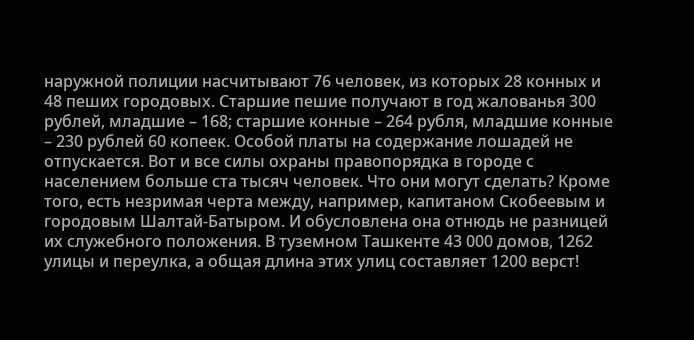наружной полиции насчитывают 76 человек, из которых 28 конных и 48 пеших городовых. Старшие пешие получают в год жалованья 300 рублей, младшие – 168; старшие конные – 264 рубля, младшие конные – 230 рублей 60 копеек. Особой платы на содержание лошадей не отпускается. Вот и все силы охраны правопорядка в городе с населением больше ста тысяч человек. Что они могут сделать? Кроме того, есть незримая черта между, например, капитаном Скобеевым и городовым Шалтай-Батыром. И обусловлена она отнюдь не разницей их служебного положения. В туземном Ташкенте 43 000 домов, 1262 улицы и переулка, а общая длина этих улиц составляет 1200 верст!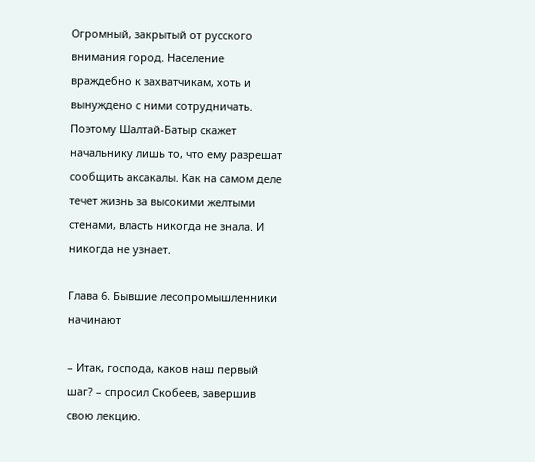Огромный, закрытый от русского внимания город. Население враждебно к захватчикам, хоть и вынуждено с ними сотрудничать. Поэтому Шалтай-Батыр скажет начальнику лишь то, что ему разрешат сообщить аксакалы. Как на самом деле течет жизнь за высокими желтыми стенами, власть никогда не знала. И никогда не узнает.

Глава 6. Бывшие лесопромышленники начинают

– Итак, господа, каков наш первый шаг? – спросил Скобеев, завершив свою лекцию.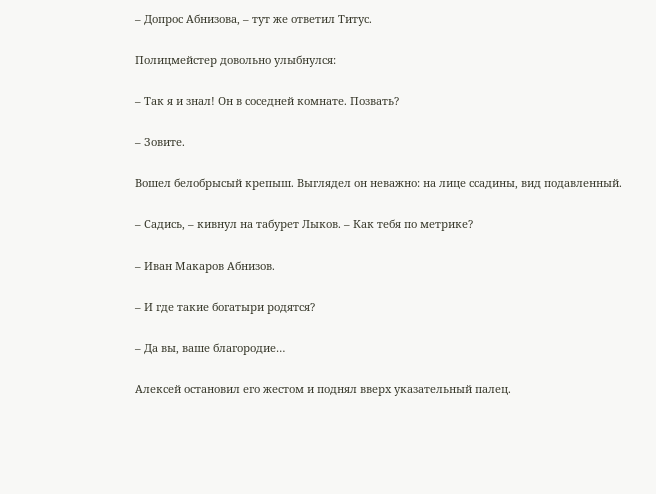– Допрос Абнизова, – тут же ответил Титус.

Полицмейстер довольно улыбнулся:

– Так я и знал! Он в соседней комнате. Позвать?

– Зовите.

Вошел белобрысый крепыш. Выглядел он неважно: на лице ссадины, вид подавленный.

– Садись, – кивнул на табурет Лыков. – Как тебя по метрике?

– Иван Макаров Абнизов.

– И где такие богатыри родятся?

– Да вы, ваше благородие…

Алексей остановил его жестом и поднял вверх указательный палец.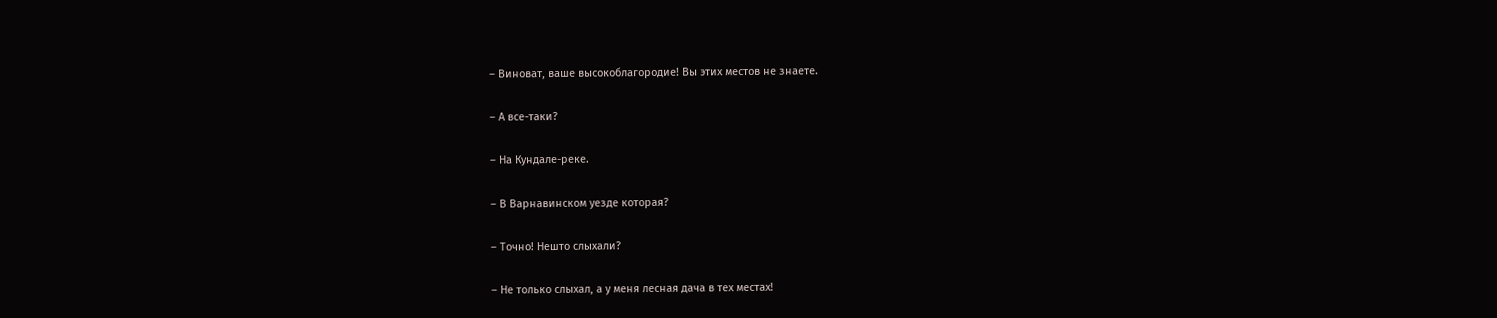– Виноват, ваше высокоблагородие! Вы этих местов не знаете.

– А все-таки?

– На Кундале-реке.

– В Варнавинском уезде которая?

– Точно! Нешто слыхали?

– Не только слыхал, а у меня лесная дача в тех местах!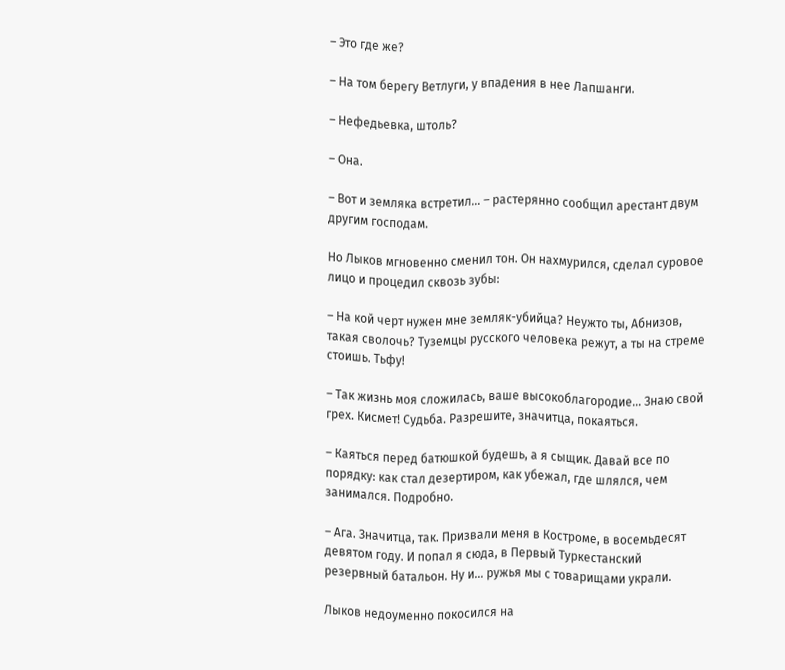– Это где же?

– На том берегу Ветлуги, у впадения в нее Лапшанги.

– Нефедьевка, штоль?

– Она.

– Вот и земляка встретил… – растерянно сообщил арестант двум другим господам.

Но Лыков мгновенно сменил тон. Он нахмурился, сделал суровое лицо и процедил сквозь зубы:

– На кой черт нужен мне земляк-убийца? Неужто ты, Абнизов, такая сволочь? Туземцы русского человека режут, а ты на стреме стоишь. Тьфу!

– Так жизнь моя сложилась, ваше высокоблагородие… Знаю свой грех. Кисмет! Судьба. Разрешите, значитца, покаяться.

– Каяться перед батюшкой будешь, а я сыщик. Давай все по порядку: как стал дезертиром, как убежал, где шлялся, чем занимался. Подробно.

– Ага. Значитца, так. Призвали меня в Костроме, в восемьдесят девятом году. И попал я сюда, в Первый Туркестанский резервный батальон. Ну и… ружья мы с товарищами украли.

Лыков недоуменно покосился на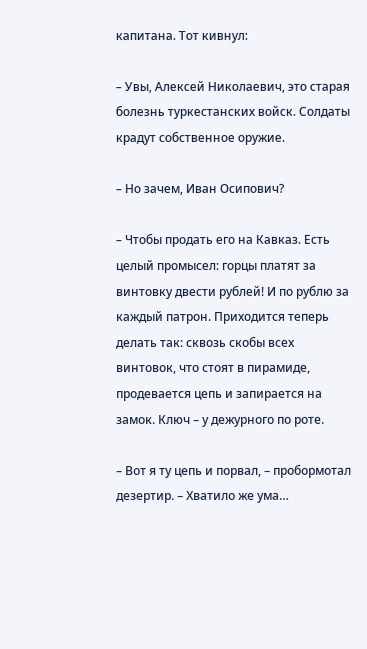капитана. Тот кивнул:

– Увы, Алексей Николаевич, это старая болезнь туркестанских войск. Солдаты крадут собственное оружие.

– Но зачем, Иван Осипович?

– Чтобы продать его на Кавказ. Есть целый промысел: горцы платят за винтовку двести рублей! И по рублю за каждый патрон. Приходится теперь делать так: сквозь скобы всех винтовок, что стоят в пирамиде, продевается цепь и запирается на замок. Ключ – у дежурного по роте.

– Вот я ту цепь и порвал, – пробормотал дезертир. – Хватило же ума…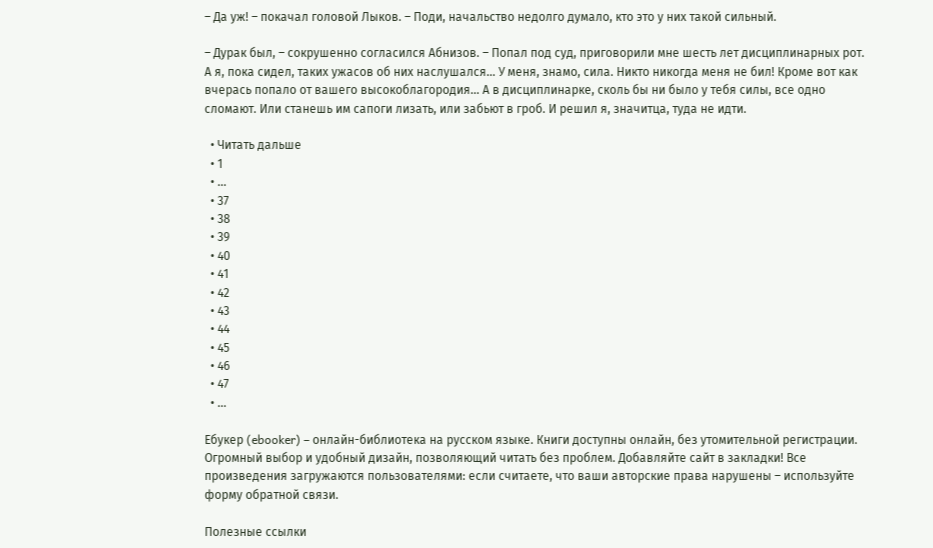– Да уж! – покачал головой Лыков. – Поди, начальство недолго думало, кто это у них такой сильный.

– Дурак был, – сокрушенно согласился Абнизов. – Попал под суд, приговорили мне шесть лет дисциплинарных рот. А я, пока сидел, таких ужасов об них наслушался… У меня, знамо, сила. Никто никогда меня не бил! Кроме вот как вчерась попало от вашего высокоблагородия… А в дисциплинарке, сколь бы ни было у тебя силы, все одно сломают. Или станешь им сапоги лизать, или забьют в гроб. И решил я, значитца, туда не идти.

  • Читать дальше
  • 1
  • ...
  • 37
  • 38
  • 39
  • 40
  • 41
  • 42
  • 43
  • 44
  • 45
  • 46
  • 47
  • ...

Ебукер (ebooker) – онлайн-библиотека на русском языке. Книги доступны онлайн, без утомительной регистрации. Огромный выбор и удобный дизайн, позволяющий читать без проблем. Добавляйте сайт в закладки! Все произведения загружаются пользователями: если считаете, что ваши авторские права нарушены – используйте форму обратной связи.

Полезные ссылки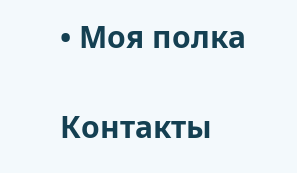• Моя полка

Контакты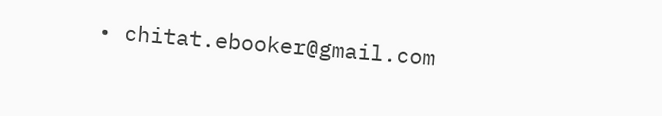• chitat.ebooker@gmail.com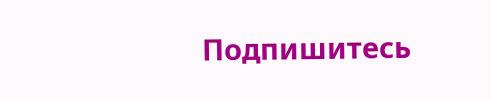Подпишитесь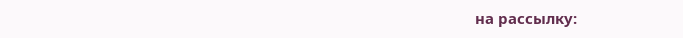на рассылку: